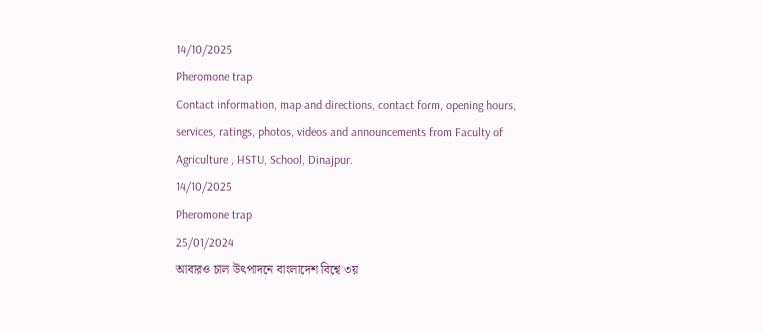14/10/2025
Pheromone trap
Contact information, map and directions, contact form, opening hours, services, ratings, photos, videos and announcements from Faculty of Agriculture , HSTU, School, Dinajpur.
14/10/2025
Pheromone trap
25/01/2024
আবারও চাল উৎপাদনে বাংলাদেশ বিশ্বে ৩য়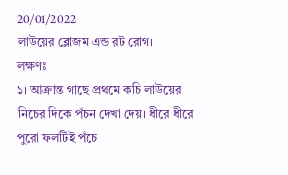20/01/2022
লাউয়ের ব্লোজম এন্ড রট রোগ।
লক্ষণঃ
১। আক্রান্ত গাছে প্রথমে কচি লাউয়ের নিচের দিকে পঁচন দেখা দেয়। ধীরে ধীরে পুরো ফলটিই পঁচে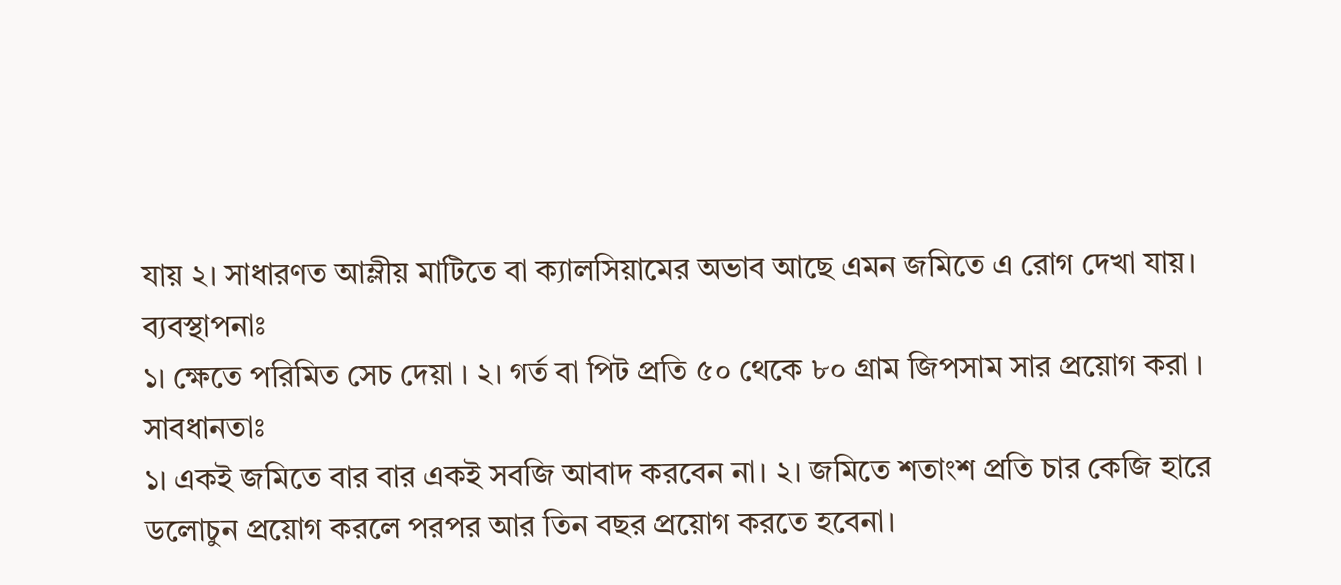যায় ২। সাধারণত আম্লীয় মাটিতে বা ক্যালসিয়ামের অভাব আছে এমন জমিতে এ রোগ দেখা যায়।
ব্যবস্থাপনাঃ
১। ক্ষেতে পরিমিত সেচ দেয়া । ২। গর্ত বা পিট প্রতি ৫০ থেকে ৮০ গ্রাম জিপসাম সার প্রয়োগ করা ।
সাবধানতাঃ
১। একই জমিতে বার বার একই সবজি আবাদ করবেন না। ২। জমিতে শতাংশ প্রতি চার কেজি হারে ডলোচুন প্রয়োগ করলে পরপর আর তিন বছর প্রয়োগ করতে হবেনা।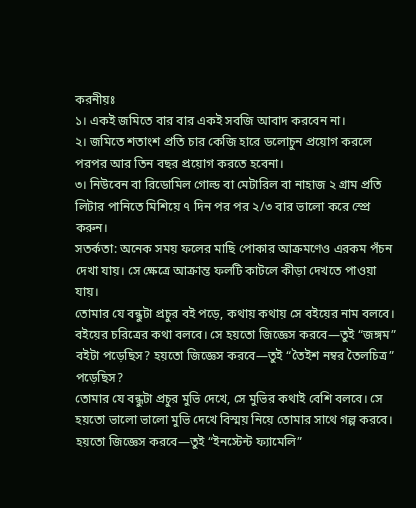করনীয়ঃ
১। একই জমিতে বার বার একই সবজি আবাদ করবেন না।
২। জমিতে শতাংশ প্রতি চার কেজি হারে ডলোচুন প্রয়োগ করলে পরপর আর তিন বছর প্রয়োগ করতে হবেনা।
৩। নিউবেন বা রিডোমিল গোল্ড বা মেটারিল বা নাহাজ ২ গ্রাম প্রতি লিটার পানিতে মিশিয়ে ৭ দিন পর পর ২/৩ বার ভালো করে স্প্রে করুন।
সতর্কতা: অনেক সময় ফলের মাছি পোকার আক্রমণেও এরকম পঁচন দেখা যায়। সে ক্ষেত্রে আক্রান্ত ফলটি কাটলে কীড়া দেখতে পাওয়া যায়।
তোমার যে বন্ধুটা প্রচুর বই পড়ে, কথায় কথায় সে বইয়ের নাম বলবে। বইয়ের চরিত্রের কথা বলবে। সে হয়তো জিজ্ঞেস করবে—তুই “জঙ্গম” বইটা পড়েছিস? হয়তো জিজ্ঞেস করবে—তুই “তৈইশ নম্বর তৈলচিত্র” পড়েছিস?
তোমার যে বন্ধুটা প্রচুর মুভি দেখে, সে মুভির কথাই বেশি বলবে। সে হয়তো ভালো ভালো মুভি দেখে বিস্ময় নিয়ে তোমার সাথে গল্প করবে। হয়তো জিজ্ঞেস করবে—তুই “ইনস্টেন্ট ফ্যামেলি”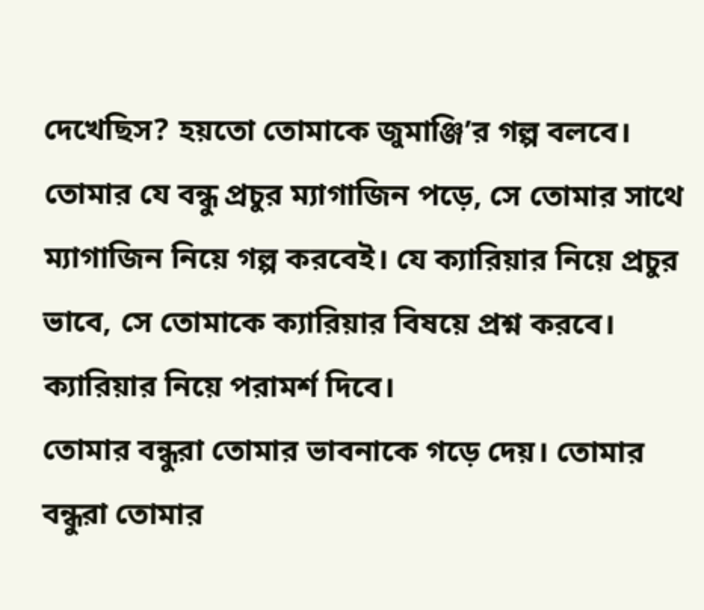দেখেছিস? হয়তো তোমাকে জুমাঞ্জি’র গল্প বলবে।
তোমার যে বন্ধু প্রচুর ম্যাগাজিন পড়ে, সে তোমার সাথে ম্যাগাজিন নিয়ে গল্প করবেই। যে ক্যারিয়ার নিয়ে প্রচুর ভাবে, সে তোমাকে ক্যারিয়ার বিষয়ে প্রশ্ন করবে। ক্যারিয়ার নিয়ে পরামর্শ দিবে।
তোমার বন্ধুরা তোমার ভাবনাকে গড়ে দেয়। তোমার বন্ধুরা তোমার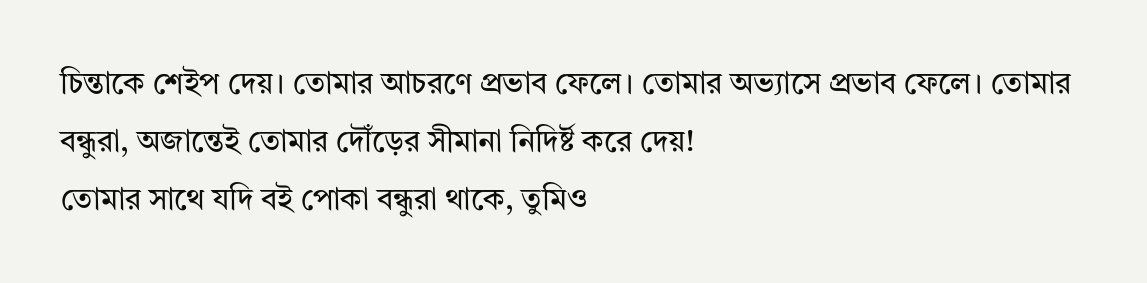চিন্তাকে শেইপ দেয়। তোমার আচরণে প্রভাব ফেলে। তোমার অভ্যাসে প্রভাব ফেলে। তোমার বন্ধুরা, অজান্তেই তোমার দৌঁড়ের সীমানা নিদির্ষ্ট করে দেয়!
তোমার সাথে যদি বই পোকা বন্ধুরা থাকে, তুমিও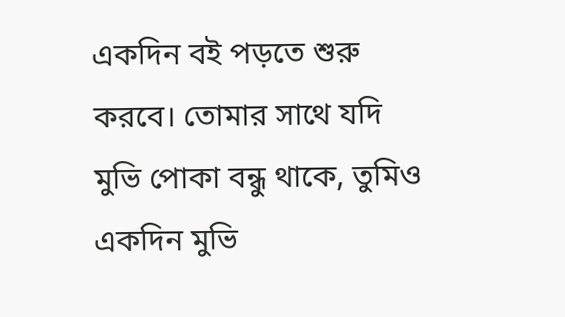একদিন বই পড়তে শুরু করবে। তোমার সাথে যদি মুভি পোকা বন্ধু থাকে, তুমিও একদিন মুভি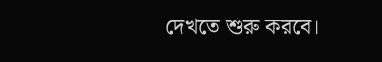দেখতে শুরু করবে।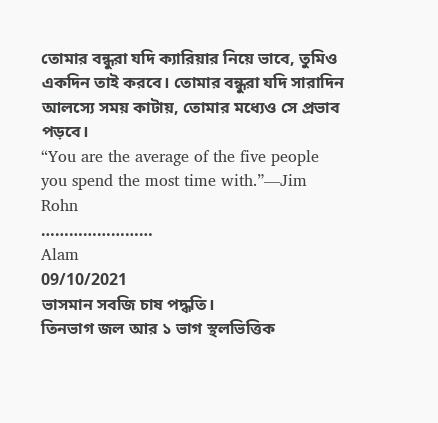তোমার বন্ধুরা যদি ক্যারিয়ার নিয়ে ভাবে, তুমিও একদিন তাই করবে। তোমার বন্ধুরা যদি সারাদিন আলস্যে সময় কাটায়, তোমার মধ্যেও সে প্রভাব পড়বে।
“You are the average of the five people you spend the most time with.”—Jim Rohn
……………………
Alam
09/10/2021
ভাসমান সবজি চাষ পদ্ধতি।
তিনভাগ জল আর ১ ভাগ স্থলভিত্তিক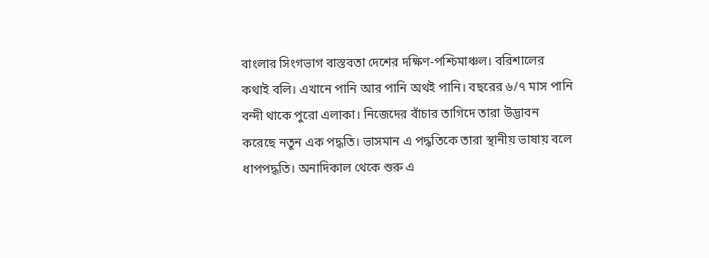বাংলার সিংগভাগ বাস্তবতা দেশের দক্ষিণ-পশ্চিমাঞ্চল। বরিশালের কথাই বলি। এখানে পানি আর পানি অথই পানি। বছরের ৬/৭ মাস পানি বন্দী থাকে পুরো এলাকা। নিজেদের বাঁচার তাগিদে তারা উদ্ভাবন করেছে নতুন এক পদ্ধতি। ভাসমান এ পদ্ধতিকে তারা স্থানীয় ভাষায় বলে ধাপপদ্ধতি। অনাদিকাল থেকে শুরু এ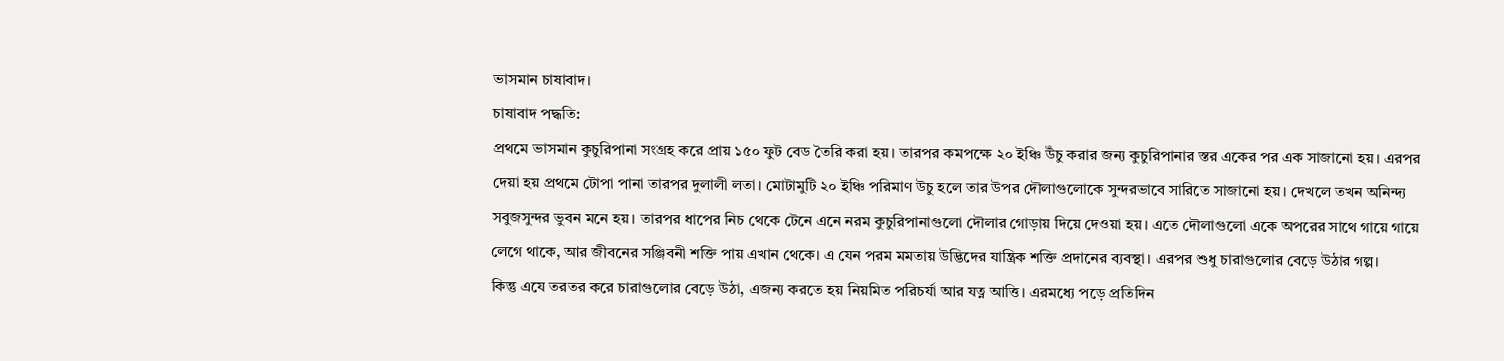ভাসমান চাষাবাদ।
চাষাবাদ পদ্ধতি:
প্রথমে ভাসমান কুচুরিপানা সংগ্রহ করে প্রায় ১৫০ ফুট বেড তৈরি করা হয়। তারপর কমপক্ষে ২০ ইঞ্চি উঁচু করার জন্য কুচুরিপানার স্তর একের পর এক সাজানো হয়। এরপর দেয়া হয় প্রথমে টোপা পানা তারপর দুলালী লতা। মোটামুটি ২০ ইঞ্চি পরিমাণ উচু হলে তার উপর দৌলাগুলোকে সুন্দরভাবে সারিতে সাজানো হয়। দেখলে তখন অনিন্দ্য সবুজসুন্দর ভুবন মনে হয়। তারপর ধাপের নিচ থেকে টেনে এনে নরম কুচুরিপানাগুলো দৌলার গোড়ায় দিয়ে দেওয়া হয়। এতে দৌলাগুলো একে অপরের সাথে গায়ে গায়ে লেগে থাকে, আর জীবনের সঞ্জিবনী শক্তি পায় এখান থেকে। এ যেন পরম মমতায় উদ্ভিদের যান্ত্রিক শক্তি প্রদানের ব্যবস্থা। এরপর শুধু চারাগুলোর বেড়ে উঠার গল্প।
কিন্তু এযে তরতর করে চারাগুলোর বেড়ে উঠা, এজন্য করতে হয় নিয়মিত পরিচর্যা আর যত্ন আত্তি। এরমধ্যে পড়ে প্রতিদিন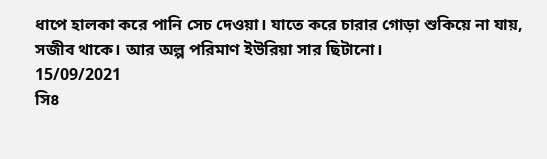ধাপে হালকা করে পানি সেচ দেওয়া। যাতে করে চারার গোড়া শুকিয়ে না যায়, সজীব থাকে। আর অল্প পরিমাণ ইউরিয়া সার ছিটানো।
15/09/2021
সি৪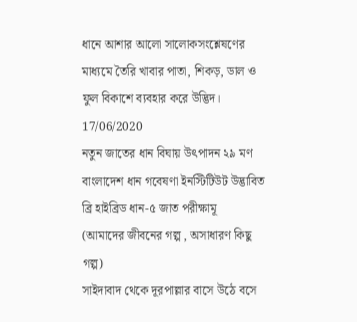ধানে আশার আলো সালোকসংশ্লেষণের মাধ্যমে তৈরি খাবার পাতা, শিকড়, ডাল ও ফুল বিকাশে ব্যবহার করে উদ্ভিদ।
17/06/2020
নতুন জাতের ধান বিঘায় উৎপাদন ২৯ মণ বাংলাদেশ ধান গবেষণা ইনস্টিটিউট উদ্ভাবিত ব্রি হাইব্রিড ধান-৫ জাত পরীক্ষামূ
(আমাদের জীবনের গল্প , অসাধারণ কিছু গল্প)
সাইদাবাদ থেকে দূরপাল্লার বাসে উঠে বসে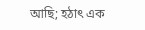আছি; হঠাৎ এক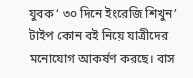যুবক ‘ ৩০ দিনে ইংরেজি শিখুন’ টাইপ কোন বই নিয়ে যাত্রীদের মনোযোগ আকর্ষণ করছে। বাস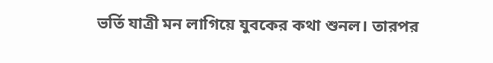ভর্তি যাত্রী মন লাগিয়ে যুবকের কথা শুনল। তারপর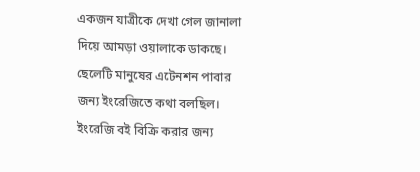একজন যাত্রীকে দেখা গেল জানালা দিয়ে আমড়া ওয়ালাকে ডাকছে।
ছেলেটি মানুষের এটেনশন পাবার জন্য ইংরেজিতে কথা বলছিল। ইংরেজি বই বিক্রি করার জন্য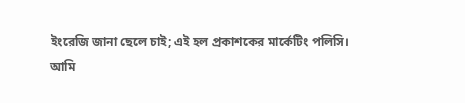ইংরেজি জানা ছেলে চাই; এই হল প্রকাশকের মার্কেটিং পলিসি।
আমি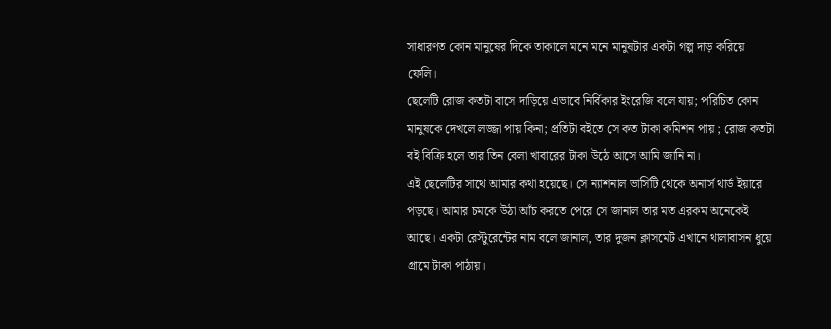সাধারণত কোন মানুষের দিকে তাকালে মনে মনে মানুষটার একটা গল্প দাড় করিয়ে ফেলি।
ছেলেটি রোজ কতটা বাসে দাড়িয়ে এভাবে নির্বিকার ইংরেজি বলে যায়; পরিচিত কোন মানুষকে দেখলে লজ্জা পায় কিনা; প্রতিটা বইতে সে কত টাকা কমিশন পায় ; রোজ কতটা বই বিক্রি হলে তার তিন বেলা খাবারের টাকা উঠে আসে আমি জানি না।
এই ছেলেটির সাথে আমার কথা হয়েছে। সে ন্যাশনাল ভার্সিটি থেকে অনার্স থার্ড ইয়ারে পড়ছে। আমার চমকে উঠা আঁচ করতে পেরে সে জানাল তার মত এরকম অনেকেই আছে। একটা রেস্টুরেন্টের নাম বলে জানাল, তার দুজন ক্লাসমেট এখানে থালাবাসন ধুয়ে গ্রামে টাকা পাঠায়।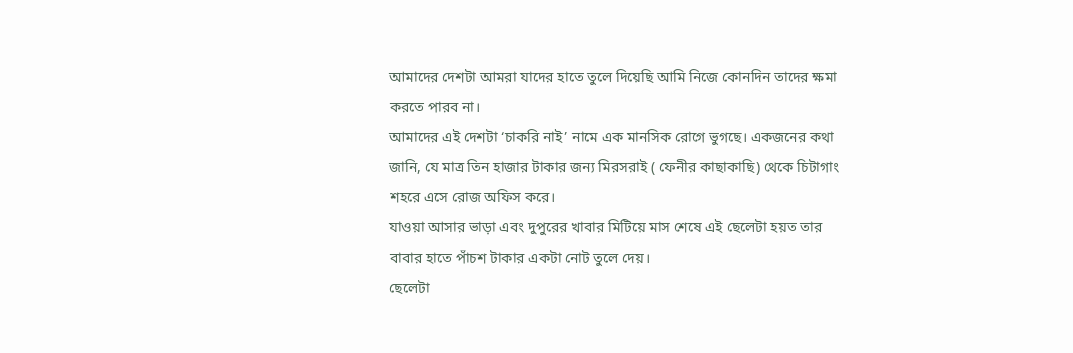আমাদের দেশটা আমরা যাদের হাতে তুলে দিয়েছি আমি নিজে কোনদিন তাদের ক্ষমা করতে পারব না।
আমাদের এই দেশটা ‘চাকরি নাই’ নামে এক মানসিক রোগে ভুগছে। একজনের কথা জানি, যে মাত্র তিন হাজার টাকার জন্য মিরসরাই ( ফেনীর কাছাকাছি) থেকে চিটাগাং শহরে এসে রোজ অফিস করে।
যাওয়া আসার ভাড়া এবং দুপুরের খাবার মিটিয়ে মাস শেষে এই ছেলেটা হয়ত তার বাবার হাতে পাঁচশ টাকার একটা নোট তুলে দেয়।
ছেলেটা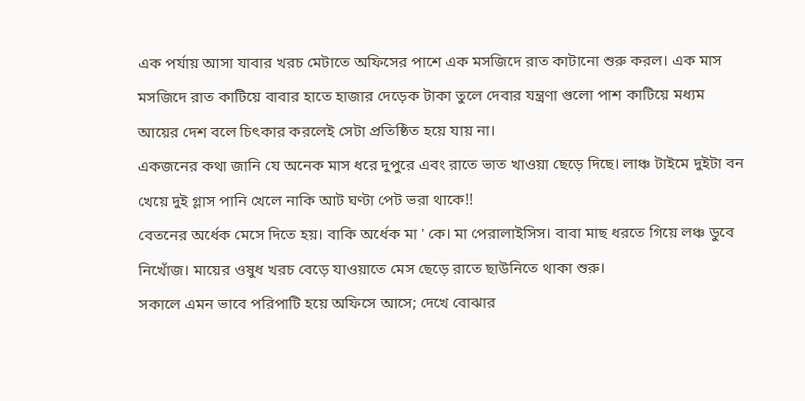এক পর্যায় আসা যাবার খরচ মেটাতে অফিসের পাশে এক মসজিদে রাত কাটানো শুরু করল। এক মাস মসজিদে রাত কাটিয়ে বাবার হাতে হাজার দেড়েক টাকা তুলে দেবার যন্ত্রণা গুলো পাশ কাটিয়ে মধ্যম আয়ের দেশ বলে চিৎকার করলেই সেটা প্রতিষ্ঠিত হয়ে যায় না।
একজনের কথা জানি যে অনেক মাস ধরে দুপুরে এবং রাতে ভাত খাওয়া ছেড়ে দিছে। লাঞ্চ টাইমে দুইটা বন খেয়ে দুই গ্লাস পানি খেলে নাকি আট ঘণ্টা পেট ভরা থাকে!!
বেতনের অর্ধেক মেসে দিতে হয়। বাকি অর্ধেক মা ' কে। মা পেরালাইসিস। বাবা মাছ ধরতে গিয়ে লঞ্চ ডুবে নিখোঁজ। মায়ের ওষুধ খরচ বেড়ে যাওয়াতে মেস ছেড়ে রাতে ছাউনিতে থাকা শুরু।
সকালে এমন ভাবে পরিপাটি হয়ে অফিসে আসে; দেখে বোঝার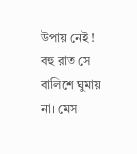উপায় নেই !
বহু রাত সে বালিশে ঘুমায় না। মেস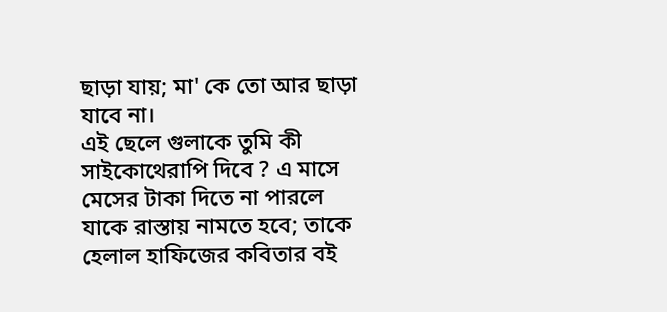ছাড়া যায়; মা' কে তো আর ছাড়া যাবে না।
এই ছেলে গুলাকে তুমি কী সাইকোথেরাপি দিবে ? এ মাসে মেসের টাকা দিতে না পারলে যাকে রাস্তায় নামতে হবে; তাকে হেলাল হাফিজের কবিতার বই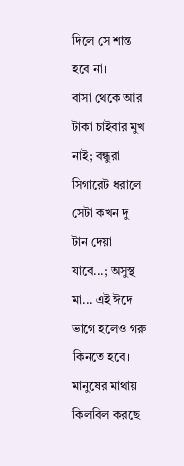দিলে সে শান্ত হবে না।
বাসা থেকে আর টাকা চাইবার মুখ নাই; বন্ধুরা সিগারেট ধরালে সেটা কখন দু টান দেয়া যাবে...; অসুস্থ মা... এই ঈদে ভাগে হলেও গরু কিনতে হবে। মানুষের মাথায় কিলবিল করছে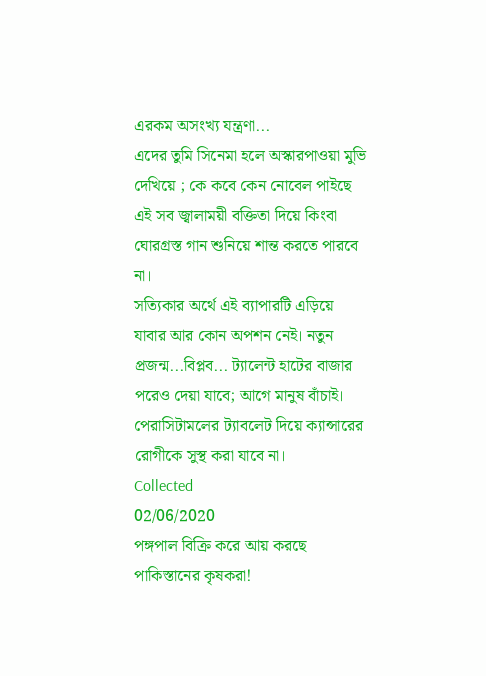এরকম অসংখ্য যন্ত্রণা...
এদের তুমি সিনেমা হলে অস্কারপাওয়া মুভি দেখিয়ে ; কে কবে কেন নোবেল পাইছে এই সব জ্বালাময়ী বক্তিতা দিয়ে কিংবা ঘোরগ্রস্ত গান শুনিয়ে শান্ত করতে পারবে না।
সত্যিকার অর্থে এই ব্যাপারটি এড়িয়ে যাবার আর কোন অপশন নেই। নতুন প্রজন্ম...বিপ্লব... ট্যালেন্ট হাটের বাজার পরেও দেয়া যাবে; আগে মানুষ বাঁচাই।
পেরাসিটামলের ট্যাবলেট দিয়ে ক্যান্সারের রোগীকে সুস্থ করা যাবে না।
Collected
02/06/2020
পঙ্গপাল বিক্রি করে আয় করছে পাকিস্তানের কৃষকরা!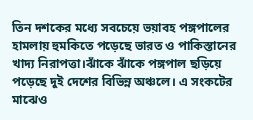তিন দশকের মধ্যে সবচেয়ে ভয়াবহ পঙ্গপালের হামলায় হুমকিতে পড়েছে ভারত ও পাকিস্তানের খাদ্য নিরাপত্তা।ঝাঁকে ঝাঁকে পঙ্গপাল ছড়িয়ে পড়েছে দুই দেশের বিভিন্ন অঞ্চলে। এ সংকটের মাঝেও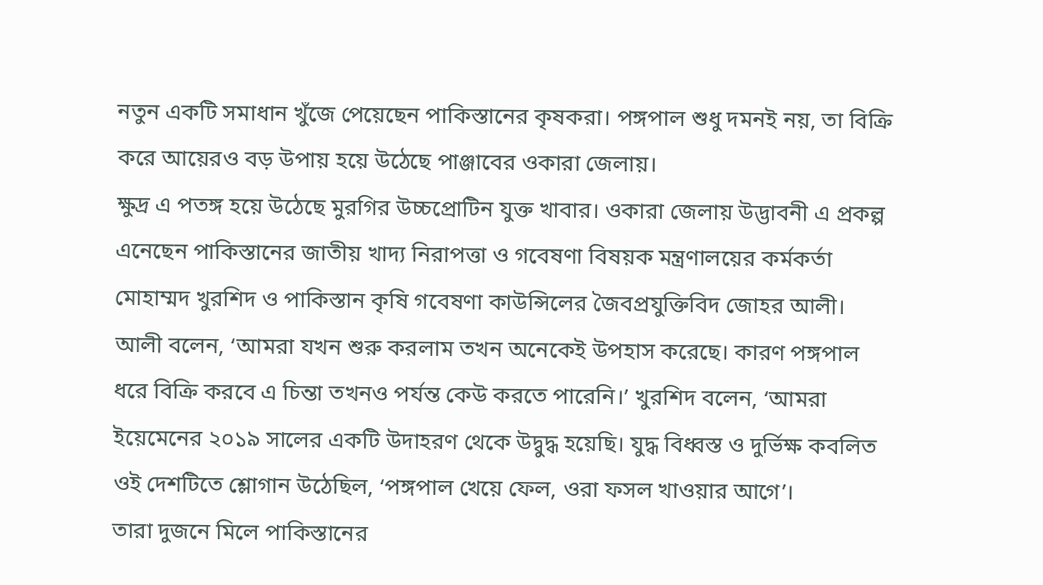নতুন একটি সমাধান খুঁজে পেয়েছেন পাকিস্তানের কৃষকরা। পঙ্গপাল শুধু দমনই নয়, তা বিক্রি করে আয়েরও বড় উপায় হয়ে উঠেছে পাঞ্জাবের ওকারা জেলায়।
ক্ষুদ্র এ পতঙ্গ হয়ে উঠেছে মুরগির উচ্চপ্রোটিন যুক্ত খাবার। ওকারা জেলায় উদ্ভাবনী এ প্রকল্প এনেছেন পাকিস্তানের জাতীয় খাদ্য নিরাপত্তা ও গবেষণা বিষয়ক মন্ত্রণালয়ের কর্মকর্তা মোহাম্মদ খুরশিদ ও পাকিস্তান কৃষি গবেষণা কাউন্সিলের জৈবপ্রযুক্তিবিদ জোহর আলী। আলী বলেন, ‘আমরা যখন শুরু করলাম তখন অনেকেই উপহাস করেছে। কারণ পঙ্গপাল ধরে বিক্রি করবে এ চিন্তা তখনও পর্যন্ত কেউ করতে পারেনি।’ খুরশিদ বলেন, ‘আমরা ইয়েমেনের ২০১৯ সালের একটি উদাহরণ থেকে উদ্বুদ্ধ হয়েছি। যুদ্ধ বিধ্বস্ত ও দুর্ভিক্ষ কবলিত ওই দেশটিতে শ্লোগান উঠেছিল, ‘পঙ্গপাল খেয়ে ফেল, ওরা ফসল খাওয়ার আগে’।
তারা দুজনে মিলে পাকিস্তানের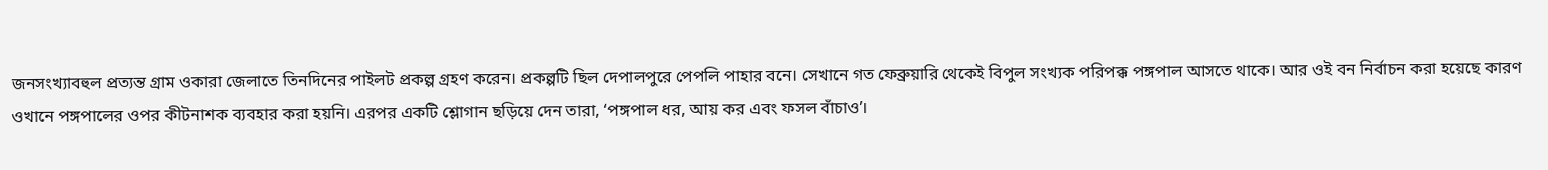জনসংখ্যাবহুল প্রত্যন্ত গ্রাম ওকারা জেলাতে তিনদিনের পাইলট প্রকল্প গ্রহণ করেন। প্রকল্পটি ছিল দেপালপুরে পেপলি পাহার বনে। সেখানে গত ফেব্রুয়ারি থেকেই বিপুল সংখ্যক পরিপক্ক পঙ্গপাল আসতে থাকে। আর ওই বন নির্বাচন করা হয়েছে কারণ ওখানে পঙ্গপালের ওপর কীটনাশক ব্যবহার করা হয়নি। এরপর একটি শ্লোগান ছড়িয়ে দেন তারা, ‘পঙ্গপাল ধর, আয় কর এবং ফসল বাঁচাও’।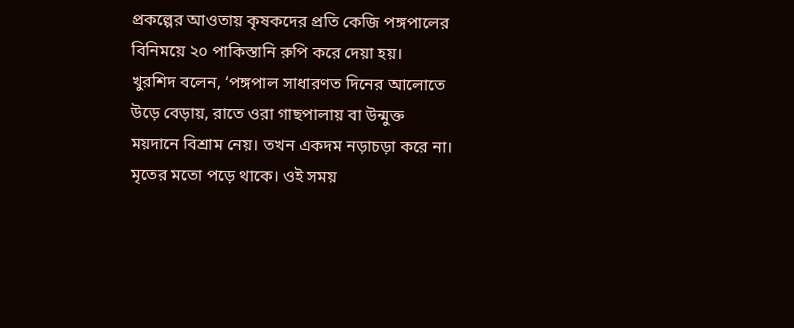প্রকল্পের আওতায় কৃষকদের প্রতি কেজি পঙ্গপালের বিনিময়ে ২০ পাকিস্তানি রুপি করে দেয়া হয়।
খুরশিদ বলেন, ‘পঙ্গপাল সাধারণত দিনের আলোতে উড়ে বেড়ায়, রাতে ওরা গাছপালায় বা উন্মুক্ত ময়দানে বিশ্রাম নেয়। তখন একদম নড়াচড়া করে না। মৃতের মতো পড়ে থাকে। ওই সময়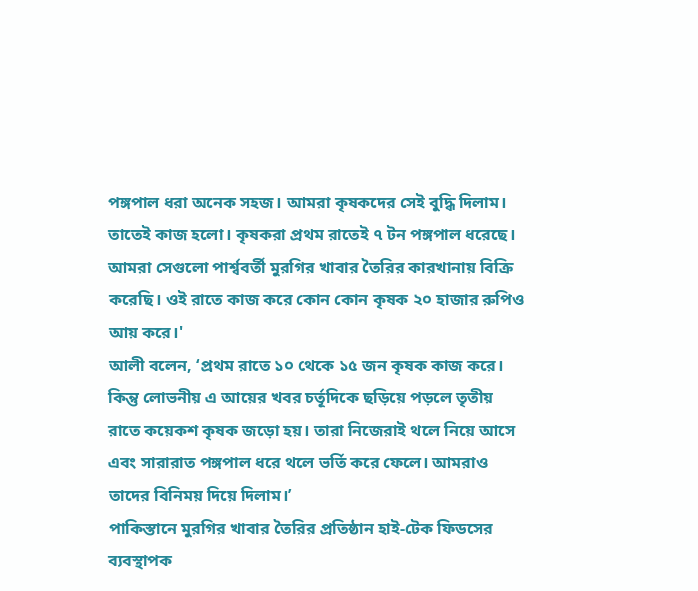পঙ্গপাল ধরা অনেক সহজ। আমরা কৃষকদের সেই বুদ্ধি দিলাম। তাতেই কাজ হলো। কৃষকরা প্রথম রাতেই ৭ টন পঙ্গপাল ধরেছে। আমরা সেগুলো পার্শ্ববর্তী মুরগির খাবার তৈরির কারখানায় বিক্রি করেছি। ওই রাতে কাজ করে কোন কোন কৃষক ২০ হাজার রুপিও আয় করে।'
আলী বলেন, ‘প্রথম রাতে ১০ থেকে ১৫ জন কৃষক কাজ করে। কিন্তু লোভনীয় এ আয়ের খবর চর্তূদিকে ছড়িয়ে পড়লে তৃতীয় রাতে কয়েকশ কৃষক জড়ো হয়। তারা নিজেরাই থলে নিয়ে আসে এবং সারারাত পঙ্গপাল ধরে থলে ভর্তি করে ফেলে। আমরাও তাদের বিনিময় দিয়ে দিলাম।’
পাকিস্তানে মুরগির খাবার তৈরির প্রতিষ্ঠান হাই-টেক ফিডসের ব্যবস্থাপক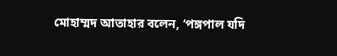মোহাম্মদ আতাহার বলেন, ‘পঙ্গপাল যদি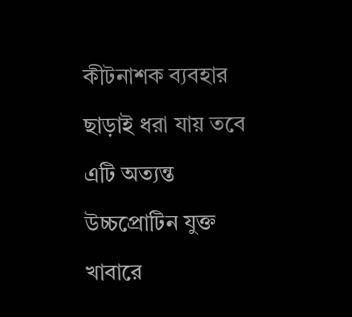কীটনাশক ব্যবহার ছাড়াই ধরা যায় তবে এটি অত্যন্ত উচ্চপ্রোটিন যুক্ত খাবারে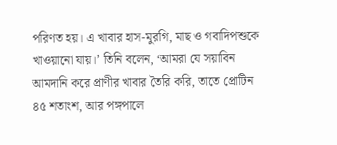পরিণত হয়। এ খাবার হাস-মুরগি, মাছ ও গবাদিপশুকে খাওয়ানো যায়।’ তিনি বলেন, ‘আমরা যে সয়াবিন আমদানি করে প্রাণীর খাবার তৈরি করি, তাতে প্রোটিন ৪৫ শতাংশ, আর পঙ্গপালে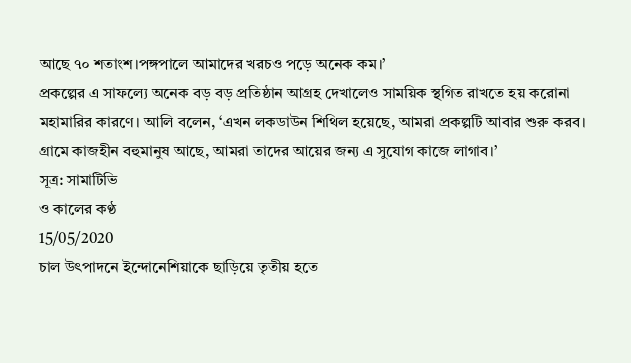আছে ৭০ শতাংশ।পঙ্গপালে আমাদের খরচও পড়ে অনেক কম।’
প্রকল্পের এ সাফল্যে অনেক বড় বড় প্রতিষ্ঠান আগ্রহ দেখালেও সাময়িক স্থগিত রাখতে হয় করোনা মহামারির কারণে। আলি বলেন, ‘এখন লকডাউন শিথিল হয়েছে, আমরা প্রকল্পটি আবার শুরু করব। গ্রামে কাজহীন বহুমানুষ আছে, আমরা তাদের আয়ের জন্য এ সুযোগ কাজে লাগাব।’
সূত্র: সামাটিভি
ও কালের কণ্ঠ
15/05/2020
চাল উৎপাদনে ইন্দোনেশিয়াকে ছাড়িয়ে তৃতীয় হতে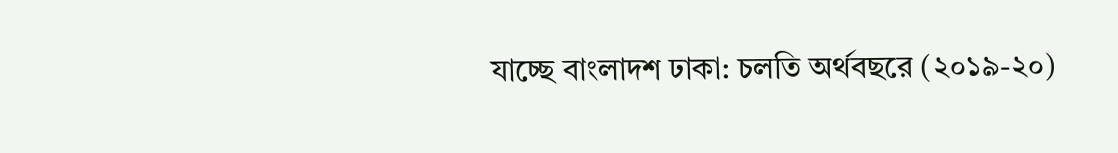যাচ্ছে বাংলাদশ ঢাকা: চলতি অর্থবছরে (২০১৯-২০)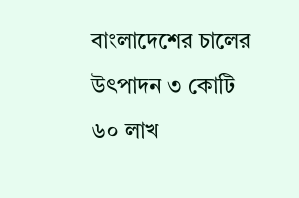বাংলাদেশের চালের উৎপাদন ৩ কোটি ৬০ লাখ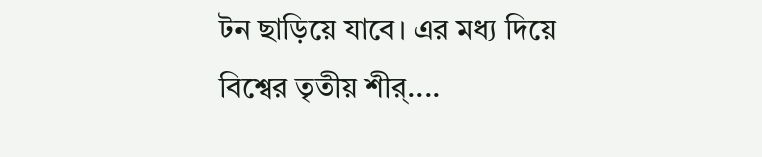টন ছাড়িয়ে যাবে। এর মধ্য দিয়ে বিশ্বের তৃতীয় শীর্....